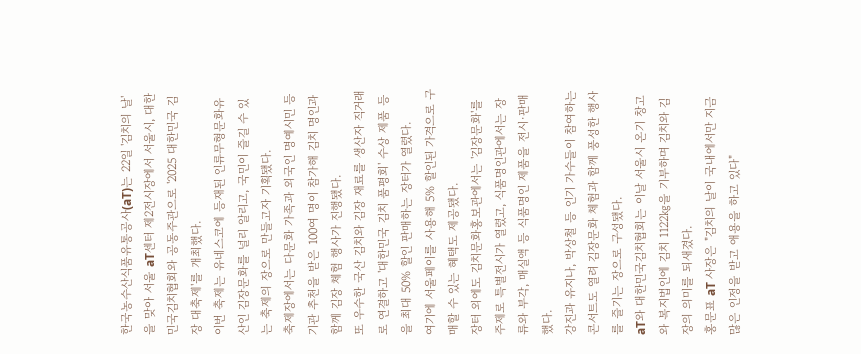한국농수산식품유통공사(aT)는 22일 '김치의 날'을 맞아 서울 aT센터 제2전시장에서 서울시, 대한민국김치협회와 공동주관으로 '2025 대한민국 김장 대축제'를 개최했다.
이번 축제는 유네스코에 등재된 인류무형문화유산인 김장문화를 널리 알리고, 국민이 즐길 수 있는 축제의 장으로 만들고자 기획됐다.
축제장에서는 다문화 가족과 외국인 명예시민 등 기관 추천을 받은 100여 명이 참가해 김치 명인과 함께 김장 체험 행사가 진행됐다.
또 우수한 국산 김치와 김장 재료를 생산자 직거래로 연결하고 '대한민국 김치 품평회' 수상 제품 등을 최대 50% 할인 판매하는 장터가 열렸다.
여기에 서울페이를 사용해 5% 할인된 가격으로 구매할 수 있는 혜택도 제공됐다.
장터 외에도 김치문화홍보관에서는 '김장문화'를 주제로 특별전시가 열렸고, 식품명인관에서는 장류와 부각, 매실액 등 식품명인 제품을 전시·판매했다.
강진과 유지나, 박상철 등 인기 가수들이 참여하는 콘서트도 열려 김장문화 체험과 함께 풍성한 행사를 즐기는 장으로 구성됐다.
aT와 대한민국김치협회는 이날 서울시 온기 창고와 복지법인에 김치 1122㎏을 기부하며 김치와 김장의 의미를 되새겼다.
홍문표 aT 사장은 "김치의 날이 국내에서만 지금 많은 인정을 받고 애용을 하고 있다"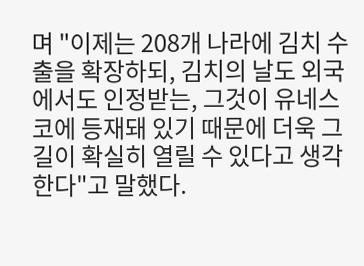며 "이제는 208개 나라에 김치 수출을 확장하되, 김치의 날도 외국에서도 인정받는, 그것이 유네스코에 등재돼 있기 때문에 더욱 그 길이 확실히 열릴 수 있다고 생각한다"고 말했다.